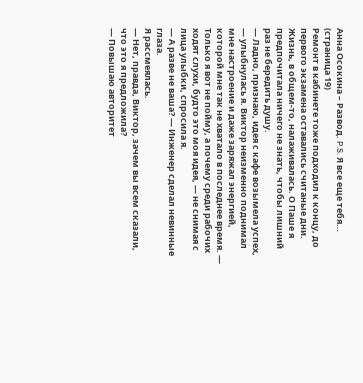Анна Осокина – Развод. P.S. Я все еще тебя… (страница 19)
Ремонт в кабинете тоже подходил к концу, до первого экзамена оставались считаные дни. Жизнь, в общем-то, налаживалась. О Паше я предпочитала ничего не знать, чтобы лишний раз не бередить душу.
— Ладно, признаю, идея с кафе возымела успех, — улыбнулась я. Виктор неизменно поднимал мне настроение и даже заряжал энергией, которой мне так не хватало в последнее время. — Только я вот не пойму, а почему среди рабочих ходят слухи, будто это моя идея, — не снимая с лица улыбки, спросила я.
— А разве не ваша? — Инженер сделал невинные глаза.
Я рассмеялась.
— Нет, правда, Виктор, зачем вы всем сказали, что это я предложила?
— Повышаю авторитет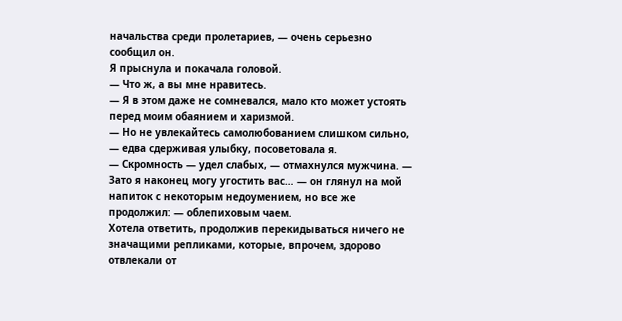начальства среди пролетариев, — очень серьезно сообщил он.
Я прыснула и покачала головой.
— Что ж, а вы мне нравитесь.
— Я в этом даже не сомневался, мало кто может устоять перед моим обаянием и харизмой.
— Но не увлекайтесь самолюбованием слишком сильно, — едва сдерживая улыбку, посоветовала я.
— Скромность — удел слабых, — отмахнулся мужчина. — Зато я наконец могу угостить вас… — он глянул на мой напиток с некоторым недоумением, но все же продолжил: — облепиховым чаем.
Хотела ответить, продолжив перекидываться ничего не значащими репликами, которые, впрочем, здорово отвлекали от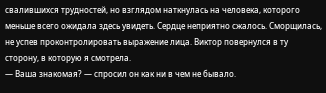свалившихся трудностей, но взглядом наткнулась на человека, которого меньше всего ожидала здесь увидеть. Сердце неприятно сжалось. Сморщилась, не успев проконтролировать выражение лица. Виктор повернулся в ту сторону, в которую я смотрела.
— Ваша знакомая? — спросил он как ни в чем не бывало.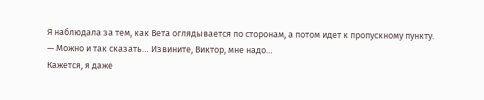Я наблюдала за тем, как Вета оглядывается по сторонам, а потом идет к пропускному пункту.
— Можно и так сказать… Извините, Виктор, мне надо…
Кажется, я даже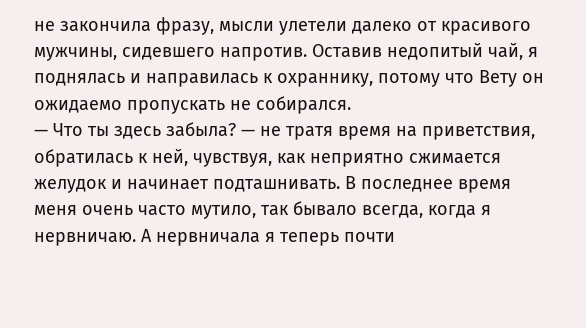не закончила фразу, мысли улетели далеко от красивого мужчины, сидевшего напротив. Оставив недопитый чай, я поднялась и направилась к охраннику, потому что Вету он ожидаемо пропускать не собирался.
— Что ты здесь забыла? — не тратя время на приветствия, обратилась к ней, чувствуя, как неприятно сжимается желудок и начинает подташнивать. В последнее время меня очень часто мутило, так бывало всегда, когда я нервничаю. А нервничала я теперь почти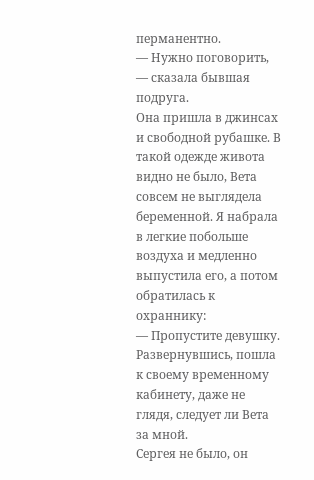перманентно.
— Нужно поговорить, — сказала бывшая подруга.
Она пришла в джинсах и свободной рубашке. В такой одежде живота видно не было, Вета совсем не выглядела беременной. Я набрала в легкие побольше воздуха и медленно выпустила его, а потом обратилась к охраннику:
— Пропустите девушку.
Развернувшись, пошла к своему временному кабинету, даже не глядя, следует ли Вета за мной.
Сергея не было, он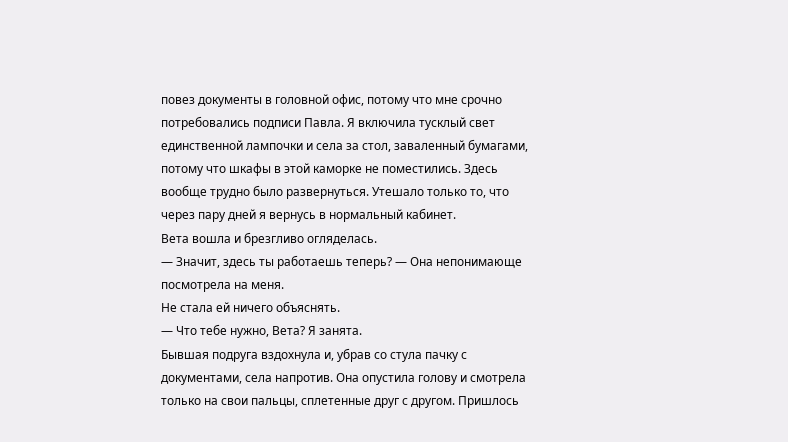повез документы в головной офис, потому что мне срочно потребовались подписи Павла. Я включила тусклый свет единственной лампочки и села за стол, заваленный бумагами, потому что шкафы в этой каморке не поместились. Здесь вообще трудно было развернуться. Утешало только то, что через пару дней я вернусь в нормальный кабинет.
Вета вошла и брезгливо огляделась.
— Значит, здесь ты работаешь теперь? — Она непонимающе посмотрела на меня.
Не стала ей ничего объяснять.
— Что тебе нужно, Вета? Я занята.
Бывшая подруга вздохнула и, убрав со стула пачку с документами, села напротив. Она опустила голову и смотрела только на свои пальцы, сплетенные друг с другом. Пришлось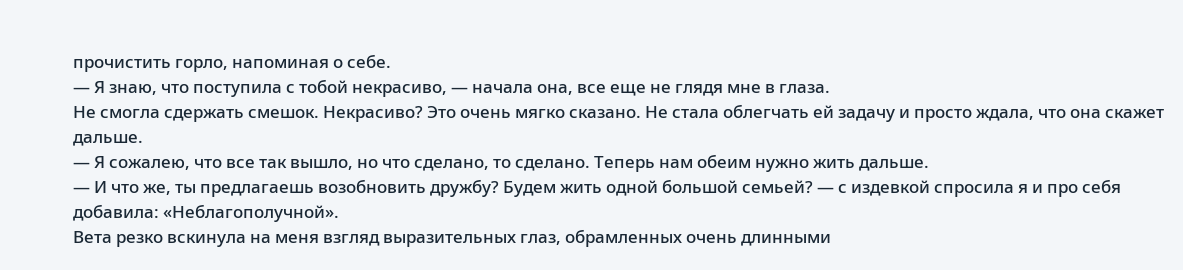прочистить горло, напоминая о себе.
— Я знаю, что поступила с тобой некрасиво, — начала она, все еще не глядя мне в глаза.
Не смогла сдержать смешок. Некрасиво? Это очень мягко сказано. Не стала облегчать ей задачу и просто ждала, что она скажет дальше.
— Я сожалею, что все так вышло, но что сделано, то сделано. Теперь нам обеим нужно жить дальше.
— И что же, ты предлагаешь возобновить дружбу? Будем жить одной большой семьей? — с издевкой спросила я и про себя добавила: «Неблагополучной».
Вета резко вскинула на меня взгляд выразительных глаз, обрамленных очень длинными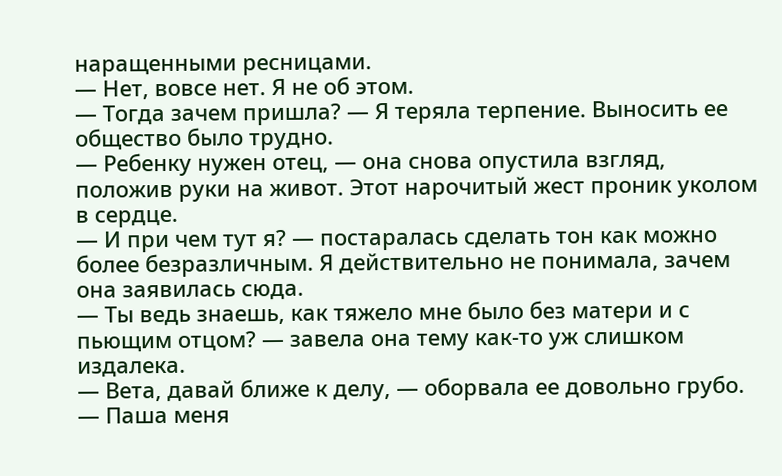наращенными ресницами.
— Нет, вовсе нет. Я не об этом.
— Тогда зачем пришла? — Я теряла терпение. Выносить ее общество было трудно.
— Ребенку нужен отец, — она снова опустила взгляд, положив руки на живот. Этот нарочитый жест проник уколом в сердце.
— И при чем тут я? — постаралась сделать тон как можно более безразличным. Я действительно не понимала, зачем она заявилась сюда.
— Ты ведь знаешь, как тяжело мне было без матери и с пьющим отцом? — завела она тему как-то уж слишком издалека.
— Вета, давай ближе к делу, — оборвала ее довольно грубо.
— Паша меня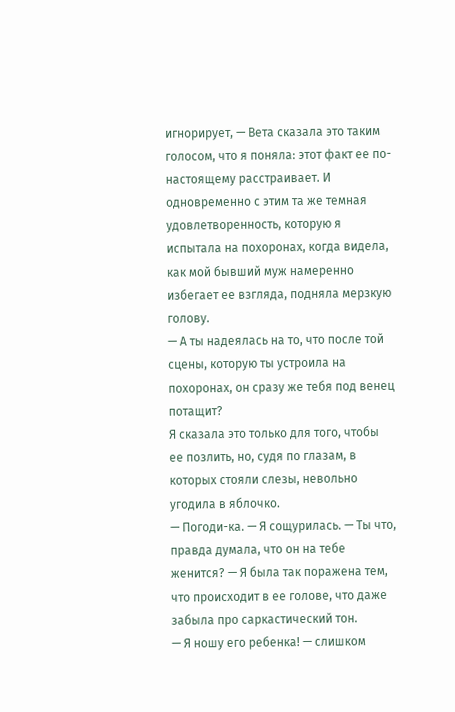игнорирует, — Вета сказала это таким голосом, что я поняла: этот факт ее по-настоящему расстраивает. И одновременно с этим та же темная удовлетворенность, которую я испытала на похоронах, когда видела, как мой бывший муж намеренно избегает ее взгляда, подняла мерзкую голову.
— А ты надеялась на то, что после той сцены, которую ты устроила на похоронах, он сразу же тебя под венец потащит?
Я сказала это только для того, чтобы ее позлить, но, судя по глазам, в которых стояли слезы, невольно угодила в яблочко.
— Погоди-ка. — Я сощурилась. — Ты что, правда думала, что он на тебе женится? — Я была так поражена тем, что происходит в ее голове, что даже забыла про саркастический тон.
— Я ношу его ребенка! — слишком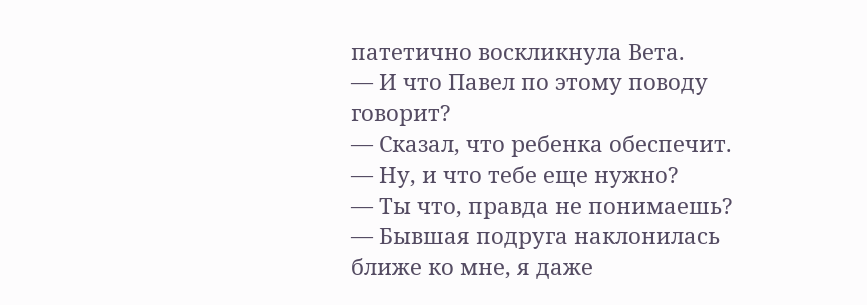патетично воскликнула Вета.
— И что Павел по этому поводу говорит?
— Сказал, что ребенка обеспечит.
— Ну, и что тебе еще нужно?
— Ты что, правда не понимаешь? — Бывшая подруга наклонилась ближе ко мне, я даже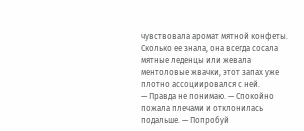чувствовала аромат мятной конфеты. Сколько ее знала, она всегда сосала мятные леденцы или жевала ментоловые жвачки, этот запах уже плотно ассоциировался с ней.
— Правда не понимаю. — Спокойно пожала плечами и отклонилась подальше. — Попробуй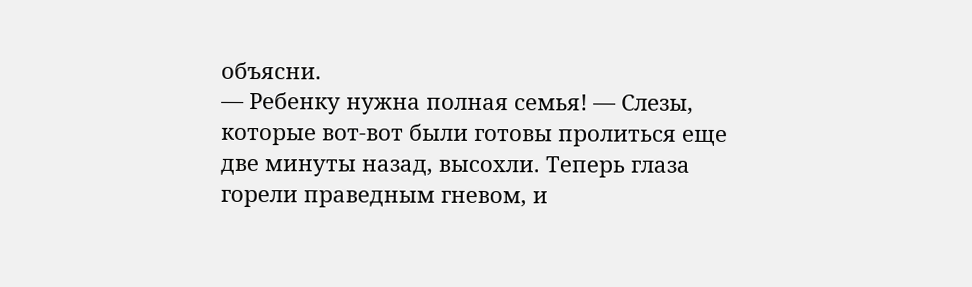объясни.
— Ребенку нужна полная семья! — Слезы, которые вот-вот были готовы пролиться еще две минуты назад, высохли. Теперь глаза горели праведным гневом, и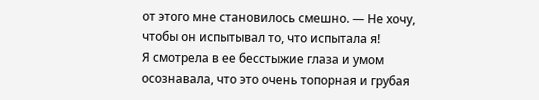от этого мне становилось смешно. — Не хочу, чтобы он испытывал то, что испытала я!
Я смотрела в ее бесстыжие глаза и умом осознавала, что это очень топорная и грубая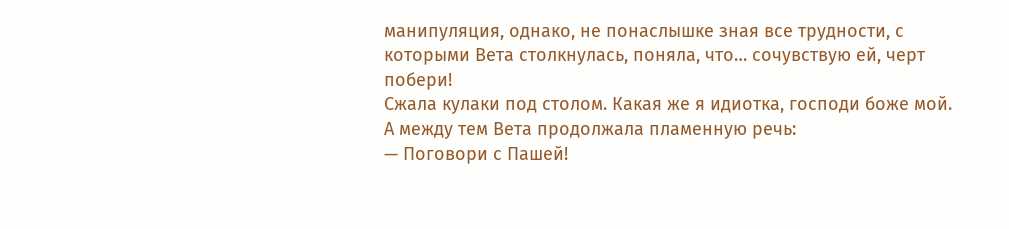манипуляция, однако, не понаслышке зная все трудности, с которыми Вета столкнулась, поняла, что… сочувствую ей, черт побери!
Сжала кулаки под столом. Какая же я идиотка, господи боже мой. А между тем Вета продолжала пламенную речь:
— Поговори с Пашей!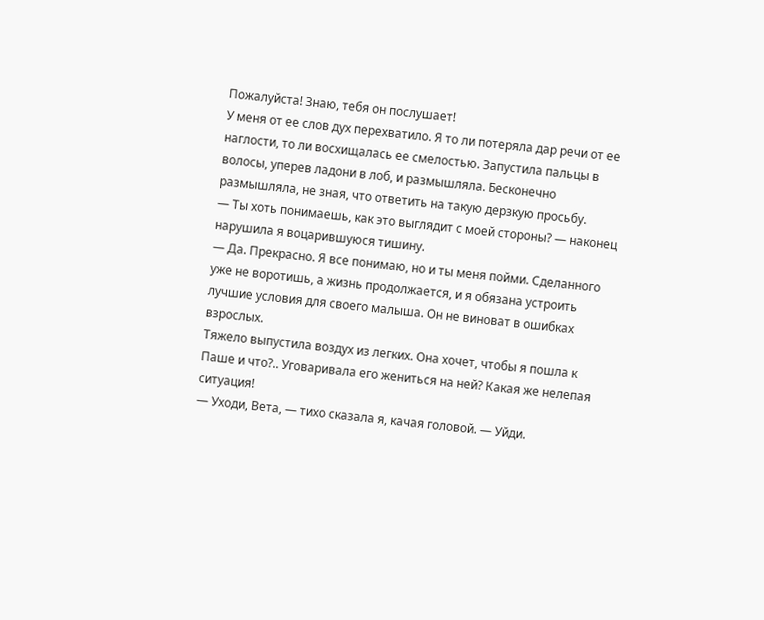Пожалуйста! Знаю, тебя он послушает!
У меня от ее слов дух перехватило. Я то ли потеряла дар речи от ее наглости, то ли восхищалась ее смелостью. Запустила пальцы в волосы, уперев ладони в лоб, и размышляла. Бесконечно размышляла, не зная, что ответить на такую дерзкую просьбу.
— Ты хоть понимаешь, как это выглядит с моей стороны? — наконец нарушила я воцарившуюся тишину.
— Да. Прекрасно. Я все понимаю, но и ты меня пойми. Сделанного уже не воротишь, а жизнь продолжается, и я обязана устроить лучшие условия для своего малыша. Он не виноват в ошибках взрослых.
Тяжело выпустила воздух из легких. Она хочет, чтобы я пошла к Паше и что?.. Уговаривала его жениться на ней? Какая же нелепая ситуация!
— Уходи, Вета, — тихо сказала я, качая головой. — Уйди.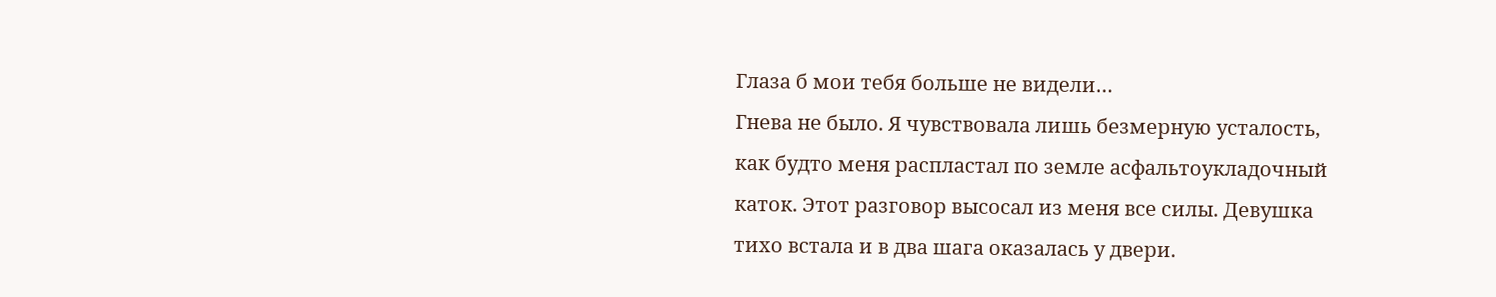Глаза б мои тебя больше не видели…
Гнева не было. Я чувствовала лишь безмерную усталость, как будто меня распластал по земле асфальтоукладочный каток. Этот разговор высосал из меня все силы. Девушка тихо встала и в два шага оказалась у двери.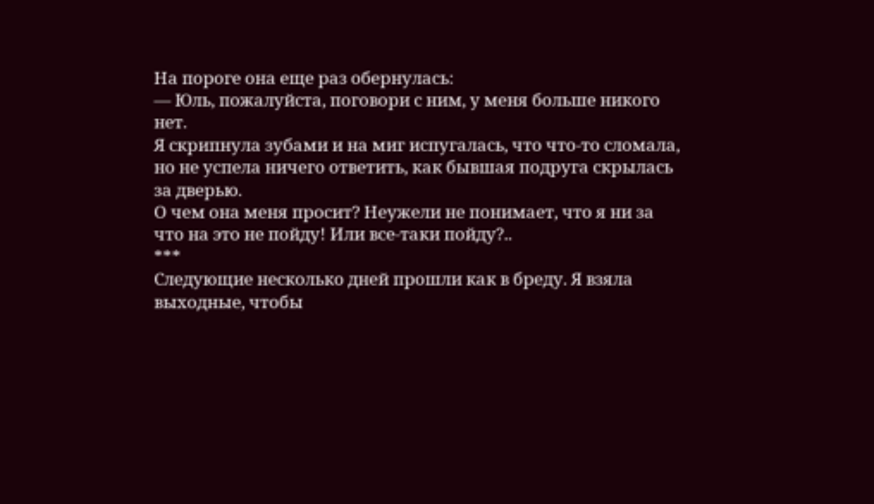На пороге она еще раз обернулась:
— Юль, пожалуйста, поговори с ним, у меня больше никого нет.
Я скрипнула зубами и на миг испугалась, что что-то сломала, но не успела ничего ответить, как бывшая подруга скрылась за дверью.
О чем она меня просит? Неужели не понимает, что я ни за что на это не пойду! Или все-таки пойду?..
***
Следующие несколько дней прошли как в бреду. Я взяла выходные, чтобы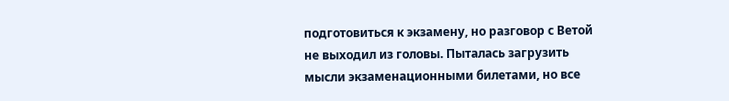подготовиться к экзамену, но разговор с Ветой не выходил из головы. Пыталась загрузить мысли экзаменационными билетами, но все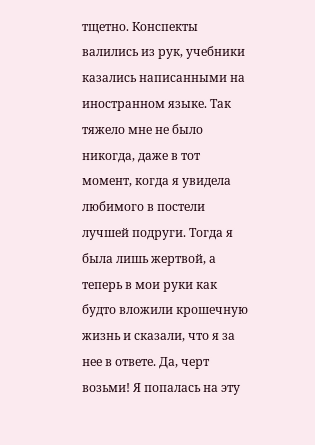тщетно. Конспекты валились из рук, учебники казались написанными на иностранном языке. Так тяжело мне не было никогда, даже в тот момент, когда я увидела любимого в постели лучшей подруги. Тогда я была лишь жертвой, а теперь в мои руки как будто вложили крошечную жизнь и сказали, что я за нее в ответе. Да, черт возьми! Я попалась на эту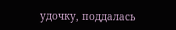удочку, поддалась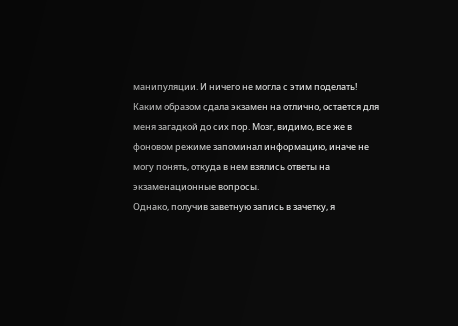манипуляции. И ничего не могла с этим поделать!
Каким образом сдала экзамен на отлично, остается для меня загадкой до сих пор. Мозг, видимо, все же в фоновом режиме запоминал информацию, иначе не могу понять, откуда в нем взялись ответы на экзаменационные вопросы.
Однако, получив заветную запись в зачетку, я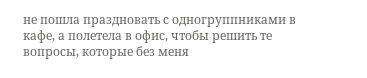не пошла праздновать с одногруппниками в кафе, а полетела в офис, чтобы решить те вопросы, которые без меня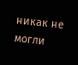никак не могли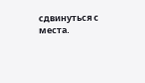сдвинуться с места.